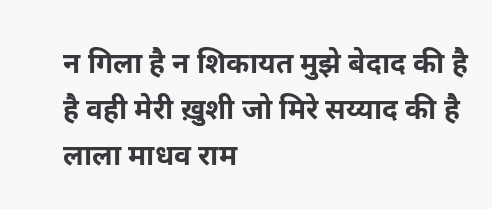न गिला है न शिकायत मुझे बेदाद की है
है वही मेरी ख़ुशी जो मिरे सय्याद की है
लाला माधव राम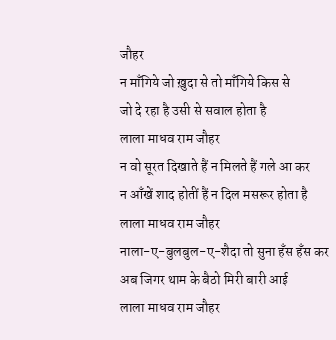जौहर
न माँगिये जो ख़ुदा से तो माँगिये किस से
जो दे रहा है उसी से सवाल होता है
लाला माधव राम जौहर
न वो सूरत दिखाते हैं न मिलते हैं गले आ कर
न आँखें शाद होतीं हैं न दिल मसरूर होता है
लाला माधव राम जौहर
नाला-ए-बुलबुल-ए-शैदा तो सुना हँस हँस कर
अब जिगर थाम के बैठो मिरी बारी आई
लाला माधव राम जौहर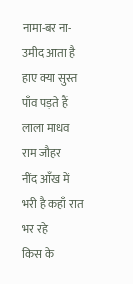नामा-बर ना-उमीद आता है
हाए क्या सुस्त पाँव पड़ते हैं
लाला माधव राम जौहर
नींद आँख में भरी है कहाँ रात भर रहे
किस के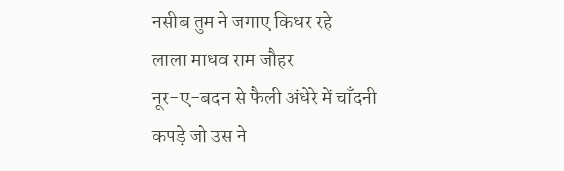नसीब तुम ने जगाए किधर रहे
लाला माधव राम जौहर
नूर-ए-बदन से फैली अंधेरे में चाँदनी
कपड़े जो उस ने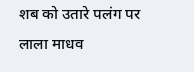शब को उतारे पलंग पर
लाला माधव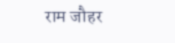राम जौहर